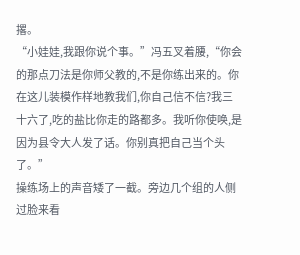撂。
“小娃娃,我跟你说个事。”冯五叉着腰,“你会的那点刀法是你师父教的,不是你练出来的。你在这儿装模作样地教我们,你自己信不信?我三十六了,吃的盐比你走的路都多。我听你使唤,是因为县令大人发了话。你别真把自己当个头了。”
操练场上的声音矮了一截。旁边几个组的人侧过脸来看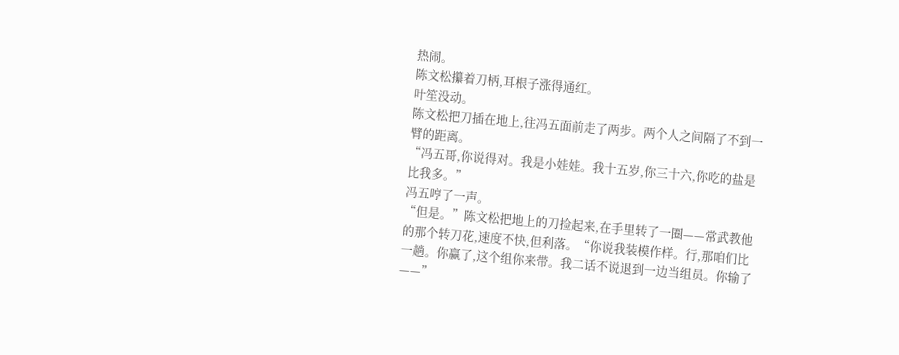热闹。
陈文松攥着刀柄,耳根子涨得通红。
叶笙没动。
陈文松把刀插在地上,往冯五面前走了两步。两个人之间隔了不到一臂的距离。
“冯五哥,你说得对。我是小娃娃。我十五岁,你三十六,你吃的盐是比我多。”
冯五哼了一声。
“但是。”陈文松把地上的刀捡起来,在手里转了一圈——常武教他的那个转刀花,速度不快,但利落。“你说我装模作样。行,那咱们比一趟。你赢了,这个组你来带。我二话不说退到一边当组员。你输了——”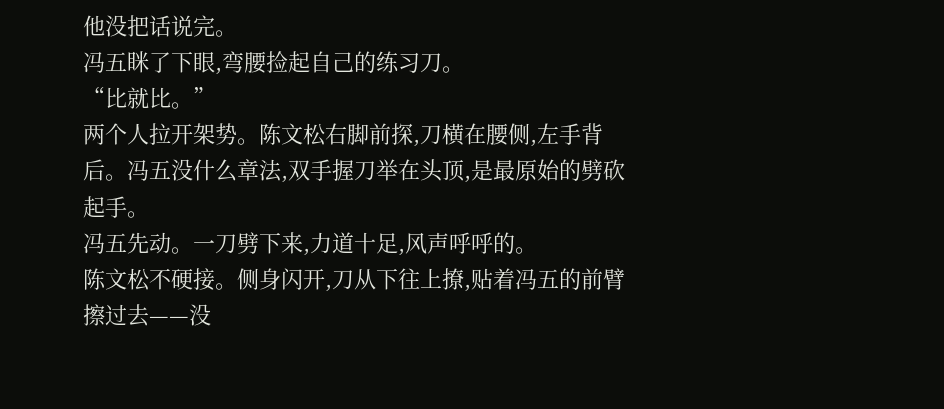他没把话说完。
冯五眯了下眼,弯腰捡起自己的练习刀。
“比就比。”
两个人拉开架势。陈文松右脚前探,刀横在腰侧,左手背后。冯五没什么章法,双手握刀举在头顶,是最原始的劈砍起手。
冯五先动。一刀劈下来,力道十足,风声呼呼的。
陈文松不硬接。侧身闪开,刀从下往上撩,贴着冯五的前臂擦过去——没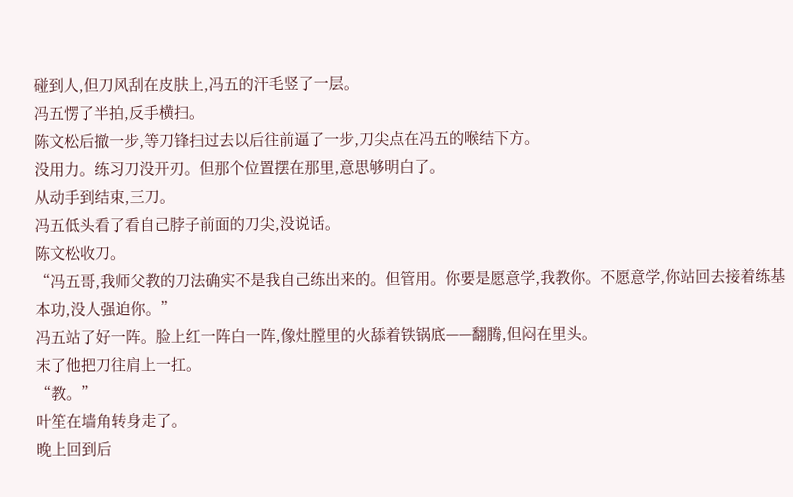碰到人,但刀风刮在皮肤上,冯五的汗毛竖了一层。
冯五愣了半拍,反手横扫。
陈文松后撤一步,等刀锋扫过去以后往前逼了一步,刀尖点在冯五的喉结下方。
没用力。练习刀没开刃。但那个位置摆在那里,意思够明白了。
从动手到结束,三刀。
冯五低头看了看自己脖子前面的刀尖,没说话。
陈文松收刀。
“冯五哥,我师父教的刀法确实不是我自己练出来的。但管用。你要是愿意学,我教你。不愿意学,你站回去接着练基本功,没人强迫你。”
冯五站了好一阵。脸上红一阵白一阵,像灶膛里的火舔着铁锅底——翻腾,但闷在里头。
末了他把刀往肩上一扛。
“教。”
叶笙在墙角转身走了。
晚上回到后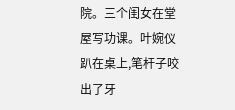院。三个闺女在堂屋写功课。叶婉仪趴在桌上,笔杆子咬出了牙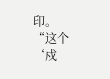印。
“这个‘戍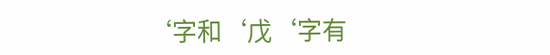‘字和‘戊‘字有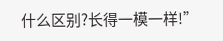什么区别?长得一模一样!”